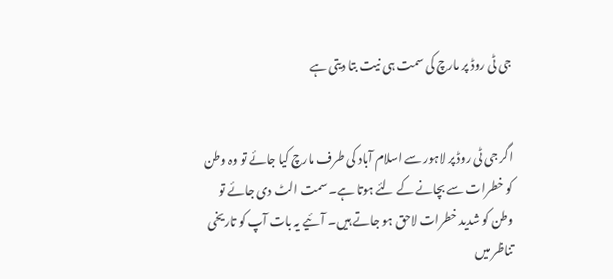جی ٹی روڈ پر مارچ کی سمت ہی نیت بتا دیتی ہے


اگر جی ٹی روڈ پر لاہور سے اسلام آباد کی طرف مارچ کیا جائے تو وہ وطن کو خطرات سے بچانے کے لئے ہوتا ہے۔ سمت الٹ دی جائے تو وطن کو شدید خطرات لاحق ہو جاتے ہیں۔ آئیے یہ بات آپ کو تاریخی تناظر میں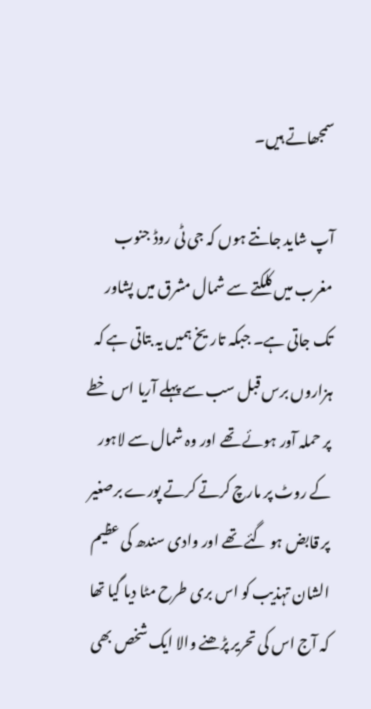سمجھاتے ہیں۔

آپ شاید جانتے ہوں کہ جی ٹی روڈ جنوب مغرب میں کلکتے سے شمال مشرق میں پشاور تک جاتی ہے۔ جبکہ تاریخ ہمیں یہ بتاتی ہے کہ ہزاروں برس قبل سب سے پہلے آریا اس خطے پر حملہ آور ہوئے تھے اور وہ شمال سے لاہور کے روٹ پر مارچ کرتے کرتے پورے برصغیر پر قابض ہو گئے تھے اور وادی سندھ کی عظیم الشان تہذیب کو اس بری طرح مٹا دیا گیا تھا کہ آج اس کی تحریر پڑھنے والا ایک شخص بھی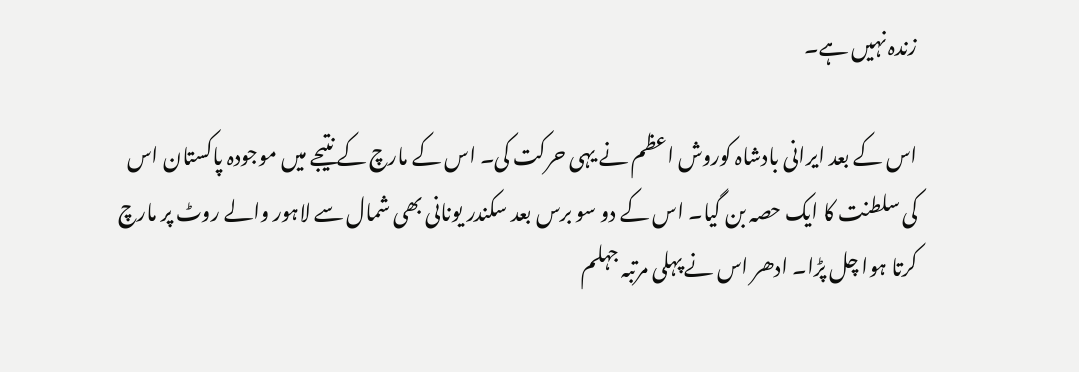زندہ نہیں ہے۔

اس کے بعد ایرانی بادشاہ کوروش اعظم نے یہی حرکت کی۔ اس کے مارچ کے نتیجے میں موجودہ پاکستان اس کی سلطنت کا ایک حصہ بن گیا۔ اس کے دو سو برس بعد سکندر یونانی بھی شمال سے لاہور والے روٹ پر مارچ کرتا ہوا چل پڑا۔ ادھر اس نے پہلی مرتبہ جہلم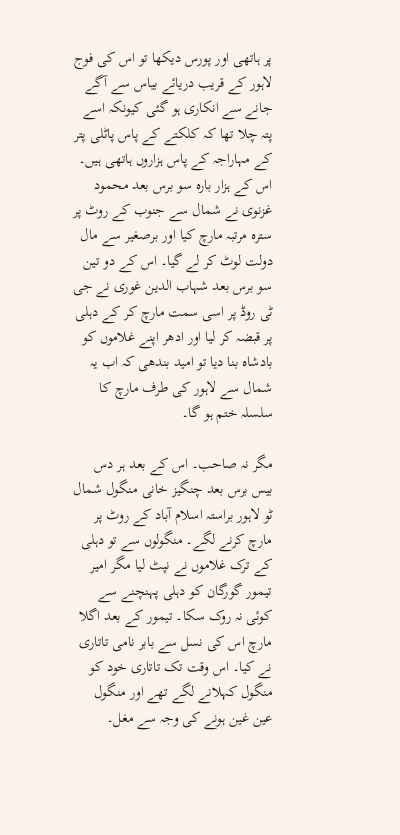پر ہاتھی اور پورس دیکھا تو اس کی فوج لاہور کے قریب دریائے بیاس سے آگے جانے سے انکاری ہو گئی کیونکہ اسے پتہ چلا تھا کہ کلکتے کے پاس پاٹلی پتر کے مہاراجہ کے پاس ہزاروں ہاتھی ہیں۔ اس کے ہزار بارہ سو برس بعد محمود غزنوی نے شمال سے جنوب کے روٹ پر سترہ مرتبہ مارچ کیا اور برصغیر سے مال دولت لوٹ کر لے گیا۔ اس کے دو تین سو برس بعد شہاب الدین غوری نے جی ٹی روڈ پر اسی سمت مارچ کر کے دہلی پر قبضہ کر لیا اور ادھر اپنے غلاموں کو بادشاہ بنا دیا تو امید بندھی کہ اب یہ شمال سے لاہور کی طرف مارچ کا سلسلہ ختم ہو گا۔

مگر نہ صاحب۔ اس کے بعد ہر دس بیس برس بعد چنگیز خانی منگول شمال ٹو لاہور براستہ اسلام آباد کے روٹ پر مارچ کرنے لگے۔ منگولوں سے تو دہلی کے ترک غلاموں نے نپٹ لیا مگر امیر تیمور گورگان کو دہلی پہنچنے سے کوئی نہ روک سکا۔ تیمور کے بعد اگلا مارچ اس کی نسل سے بابر نامی تاتاری نے کیا۔ اس وقت تک تاتاری خود کو منگول کہلانے لگے تھے اور منگول عین غین ہونے کی وجہ سے مغل۔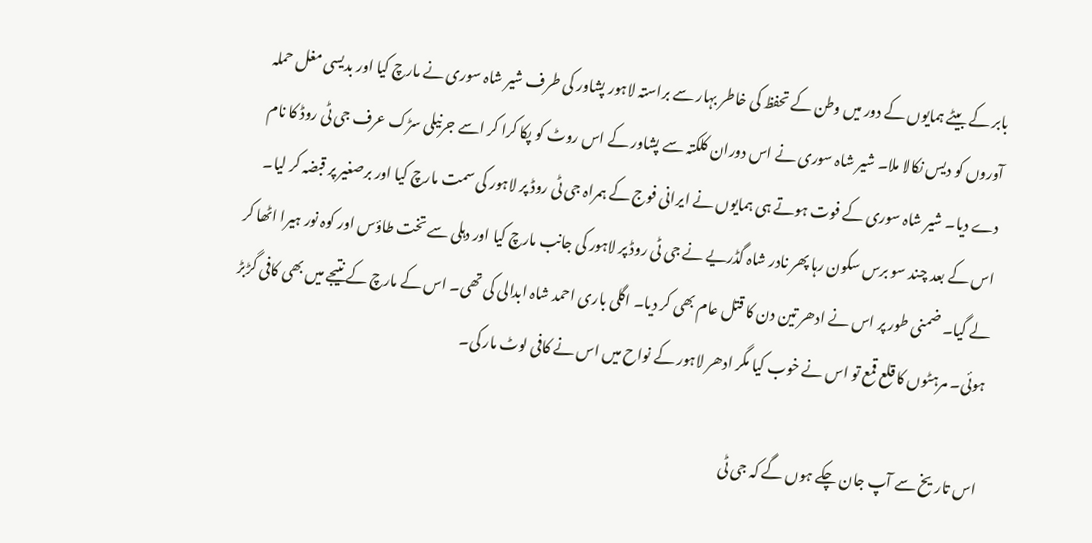بابر کے بیٹے ہمایوں کے دور میں وطن کے تحفظ کی خاطر بہار سے براستہ لاہور پشاور کی طرف شیر شاہ سوری نے مارچ کیا اور بدیسی مغل حملہ آوروں کو دیس نکالا ملا۔ شیر شاہ سوری نے اس دوران کلکتہ سے پشاور کے اس روٹ کو پکا کرا کر اسے جرنیلی سڑک عرف جی ٹی روڈ کا نام دے دیا۔ شیر شاہ سوری کے فوت ہوتے ہی ہمایوں نے ایرانی فوج کے ہمراہ جی ٹی روڈ پر لاہور کی سمت مارچ کیا اور برصغیر پر قبضہ کر لیا۔ اس کے بعد چند سو برس سکون رہا پھر نادر شاہ گڈریے نے جی ٹی روڈ پر لاہور کی جانب مارچ کیا اور دہلی سے تخت طاؤس اور کوہ نور ہیرا اٹھا کر لے گیا۔ ضمنی طور پر اس نے ادھر تین دن کا قتل عام بھی کر دیا۔ اگلی باری احمد شاہ ابدالی کی تھی۔ اس کے مارچ کے نتیجے میں بھی کافی گڑبڑ ہوئی۔ مرہٹوں کا قلع قمع تو اس نے خوب کیا مگر ادھر لاہور کے نواح میں اس نے کافی لوٹ مار کی۔

اس تاریخ سے آپ جان چکے ہوں گے کہ جی ٹی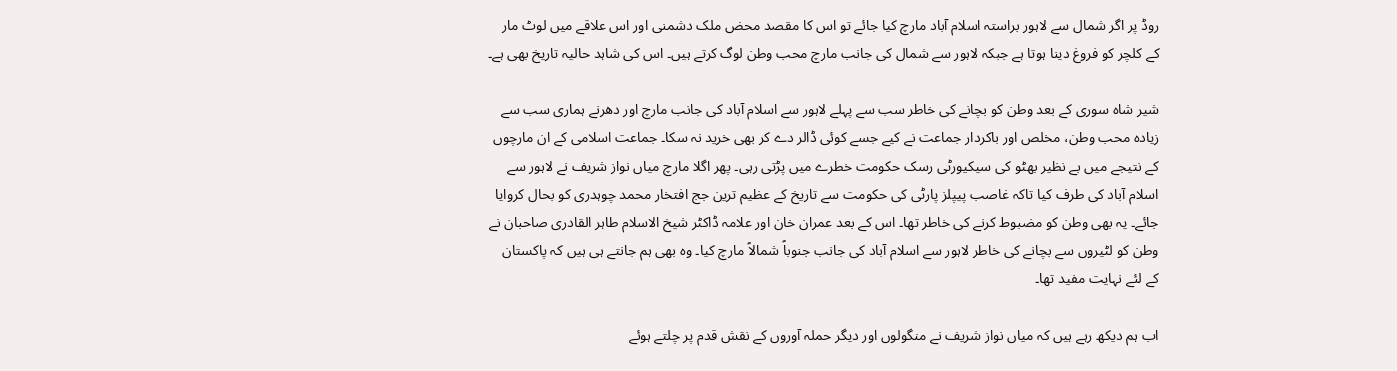روڈ پر اگر شمال سے لاہور براستہ اسلام آباد مارچ کیا جائے تو اس کا مقصد محض ملک دشمنی اور اس علاقے میں لوٹ مار کے کلچر کو فروغ دینا ہوتا ہے جبکہ لاہور سے شمال کی جانب مارچ محب وطن لوگ کرتے ہیں۔ اس کی شاہد حالیہ تاریخ بھی ہے۔

شیر شاہ سوری کے بعد وطن کو بچانے کی خاطر سب سے پہلے لاہور سے اسلام آباد کی جانب مارچ اور دھرنے ہماری سب سے زیادہ محب وطن، مخلص اور باکردار جماعت نے کیے جسے کوئی ڈالر دے کر بھی خرید نہ سکا۔ جماعت اسلامی کے ان مارچوں کے نتیجے میں بے نظیر بھٹو کی سیکیورٹی رسک حکومت خطرے میں پڑتی رہی۔ پھر اگلا مارچ میاں نواز شریف نے لاہور سے اسلام آباد کی طرف کیا تاکہ غاصب پیپلز پارٹی کی حکومت سے تاریخ کے عظیم ترین جج افتخار محمد چوہدری کو بحال کروایا جائے۔ یہ بھی وطن کو مضبوط کرنے کی خاطر تھا۔ اس کے بعد عمران خان اور علامہ ڈاکٹر شیخ الاسلام طاہر القادری صاحبان نے وطن کو لٹیروں سے بچانے کی خاطر لاہور سے اسلام آباد کی جانب جنوباً شمالاً مارچ کیا۔ وہ بھی ہم جانتے ہی ہیں کہ پاکستان کے لئے نہایت مفید تھا۔

اب ہم دیکھ رہے ہیں کہ میاں نواز شریف نے منگولوں اور دیگر حملہ آوروں کے نقش قدم پر چلتے ہوئے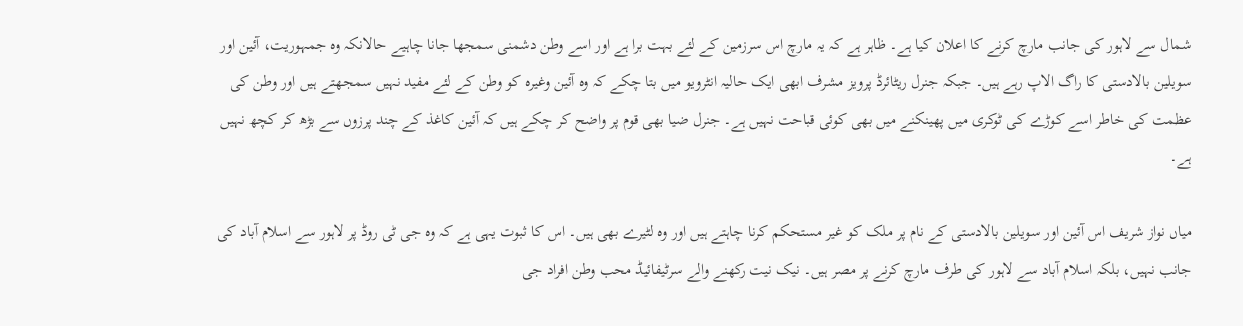شمال سے لاہور کی جانب مارچ کرنے کا اعلان کیا ہے۔ ظاہر ہے کہ یہ مارچ اس سرزمین کے لئے بہت برا ہے اور اسے وطن دشمنی سمجھا جانا چاہیے حالانکہ وہ جمہوریت، آئین اور سویلین بالادستی کا راگ الاپ رہے ہیں۔ جبکہ جنرل ریٹائرڈ پرویز مشرف ابھی ایک حالیہ انٹرویو میں بتا چکے کہ وہ آئین وغیرہ کو وطن کے لئے مفید نہیں سمجھتے ہیں اور وطن کی عظمت کی خاطر اسے کوڑے کی ٹوکری میں پھینکنے میں بھی کوئی قباحت نہیں ہے۔ جنرل ضیا بھی قوم پر واضح کر چکے ہیں کہ آئین کاغذ کے چند پرزوں سے بڑھ کر کچھ نہیں ہے۔

میاں نواز شریف اس آئین اور سویلین بالادستی کے نام پر ملک کو غیر مستحکم کرنا چاہتے ہیں اور وہ لٹیرے بھی ہیں۔ اس کا ثبوت یہی ہے کہ وہ جی ٹی روڈ پر لاہور سے اسلام آباد کی جانب نہیں، بلکہ اسلام آباد سے لاہور کی طرف مارچ کرنے پر مصر ہیں۔ نیک نیت رکھنے والے سرٹیفائیڈ محب وطن افراد جی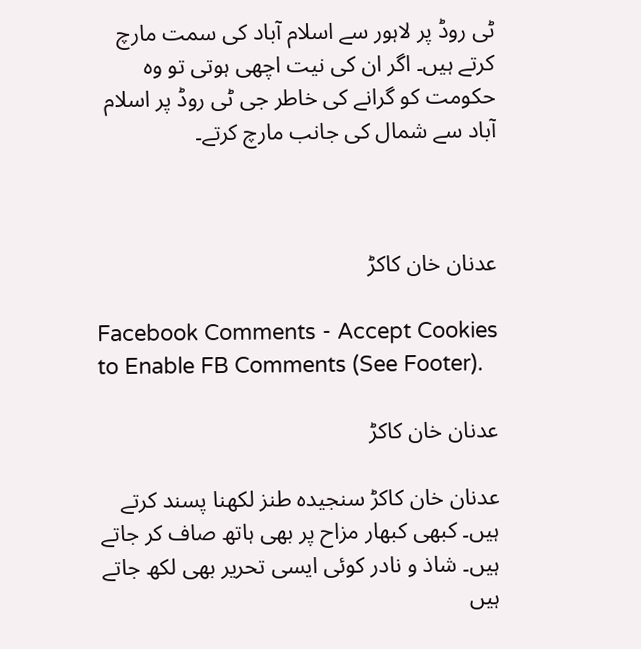ٹی روڈ پر لاہور سے اسلام آباد کی سمت مارچ کرتے ہیں۔ اگر ان کی نیت اچھی ہوتی تو وہ حکومت کو گرانے کی خاطر جی ٹی روڈ پر اسلام آباد سے شمال کی جانب مارچ کرتے۔



عدنان خان کاکڑ

Facebook Comments - Accept Cookies to Enable FB Comments (See Footer).

عدنان خان کاکڑ

عدنان خان کاکڑ سنجیدہ طنز لکھنا پسند کرتے ہیں۔ کبھی کبھار مزاح پر بھی ہاتھ صاف کر جاتے ہیں۔ شاذ و نادر کوئی ایسی تحریر بھی لکھ جاتے ہیں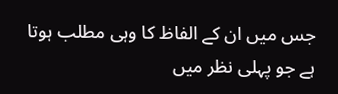جس میں ان کے الفاظ کا وہی مطلب ہوتا ہے جو پہلی نظر میں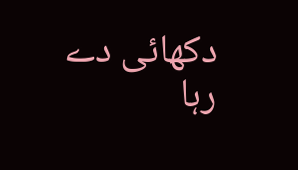دکھائی دے رہا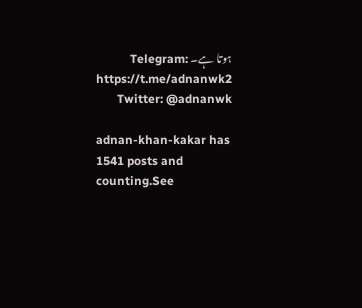ہوتا ہے۔ Telegram: https://t.me/adnanwk2 Twitter: @adnanwk

adnan-khan-kakar has 1541 posts and counting.See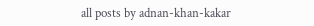all posts by adnan-khan-kakar